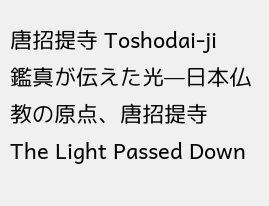唐招提寺 Toshodai-ji
鑑真が伝えた光—日本仏教の原点、唐招提寺
The Light Passed Down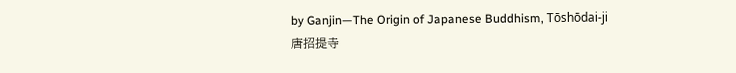by Ganjin—The Origin of Japanese Buddhism, Tōshōdai-ji
唐招提寺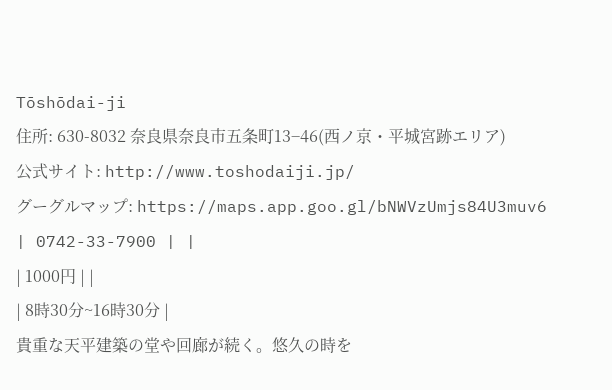Tōshōdai-ji
住所: 630-8032 奈良県奈良市五条町13−46(西ノ京・平城宮跡エリア)
公式サイト: http://www.toshodaiji.jp/
グーグルマップ: https://maps.app.goo.gl/bNWVzUmjs84U3muv6
| 0742-33-7900 | |
| 1000円 | |
| 8時30分~16時30分 |
貴重な天平建築の堂や回廊が続く。悠久の時を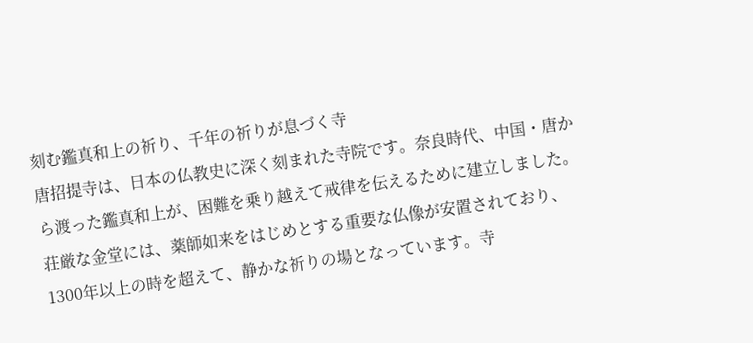刻む鑑真和上の祈り、千年の祈りが息づく寺
唐招提寺は、日本の仏教史に深く刻まれた寺院です。奈良時代、中国・唐から渡った鑑真和上が、困難を乗り越えて戒律を伝えるために建立しました。荘厳な金堂には、薬師如来をはじめとする重要な仏像が安置されており、1300年以上の時を超えて、静かな祈りの場となっています。寺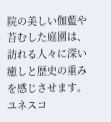院の美しい伽藍や苔むした庭園は、訪れる人々に深い癒しと歴史の重みを感じさせます。ユネスコ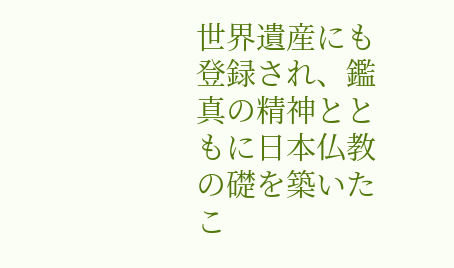世界遺産にも登録され、鑑真の精神とともに日本仏教の礎を築いたこ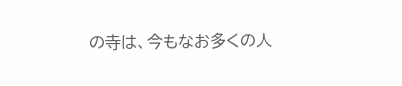の寺は、今もなお多くの人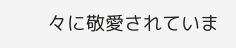々に敬愛されていま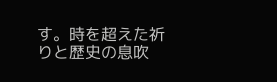す。時を超えた祈りと歴史の息吹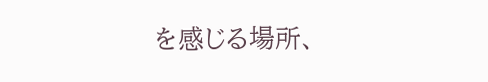を感じる場所、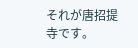それが唐招提寺です。